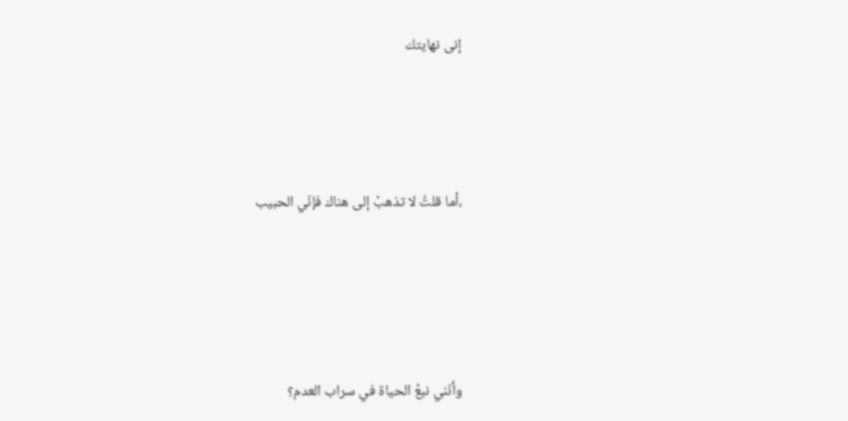إنى نهايتك




،أما قلتُ لا تذهبْ إلى هناك فإنّي الحبيب





وأنّني نبعُ الحياة في سراب العدم؟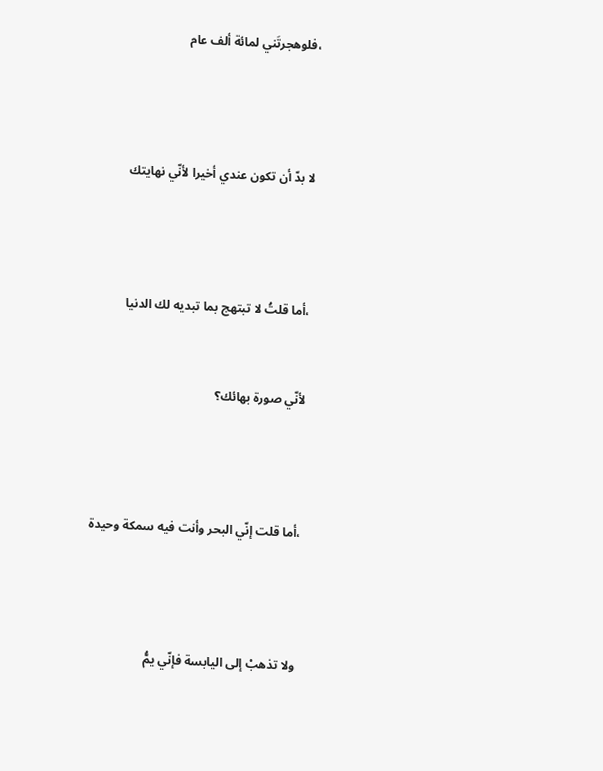،فلوهجرتَني لمائة ألف عام





لا بدّ أن تكون عندي أخيرا لأنّي نهايتك





،أما قلتُ لا تبتهج بما تبديه لك الدنيا



لأنّي صورة بهائك؟





،أما قلت إنّي البحر وأنت فيه سمكة وحيدة





ولا تذهبْ إلى اليابسة فإنّي يمُّ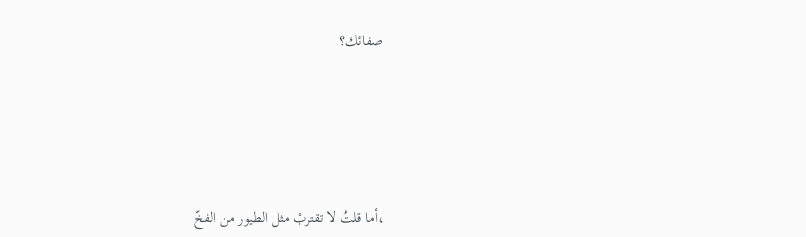صفائك؟





،أما قلتُ لا تقتربْ مثل الطيور من الفخّ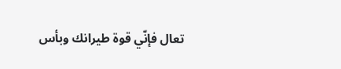تعال فإنّي قوة طيرانك وبأس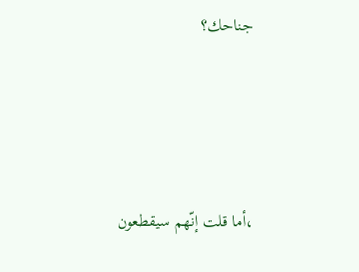جناحك؟





،أما قلت إنّهم سيقطعون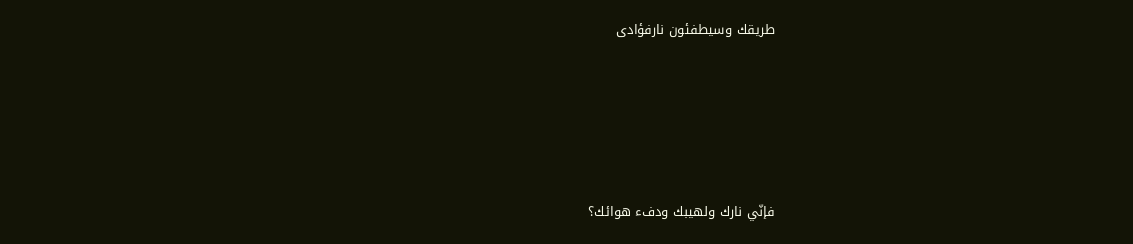طريقك وسيطفئون نارفؤادى





فإنّي نارك ولهيبك ودفء هوائك؟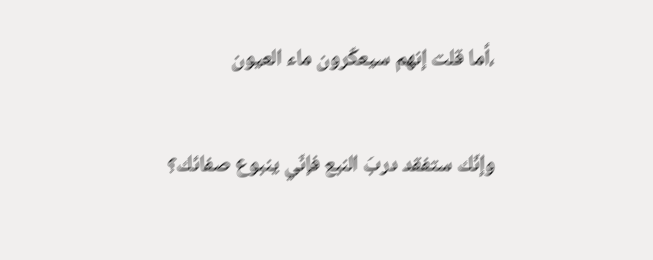،أما قلت إنهم سيعكّرون ماء العيون

وإنّك ستفقد دربَ النبع فإنّي ينبوع صفائك؟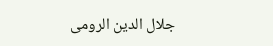جلال الدين الرومى